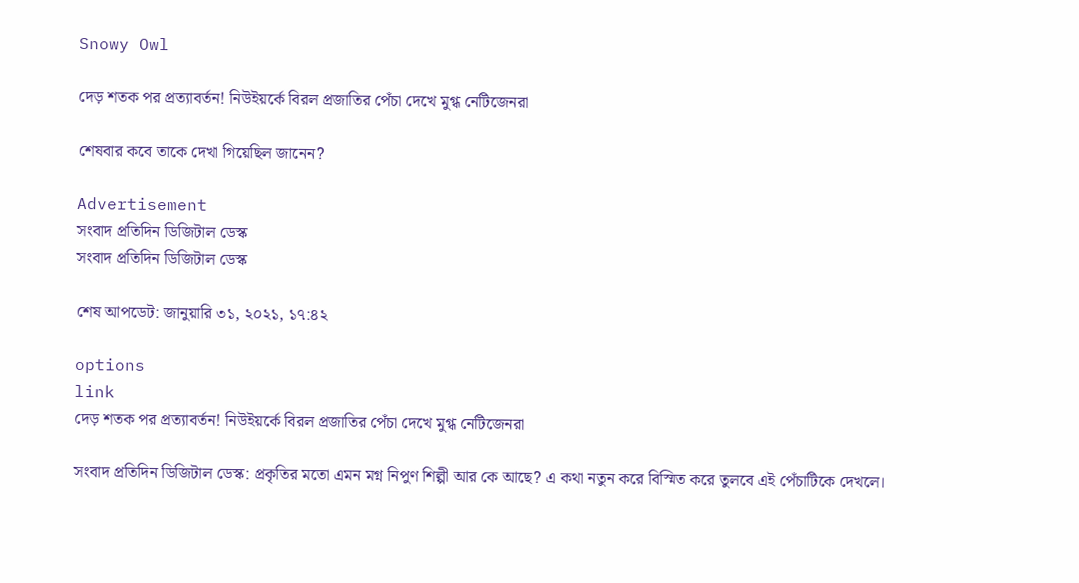Snowy Owl

দেড় শতক পর প্রত্যাবর্তন! নিউইয়র্কে বিরল প্রজাতির পেঁচা দেখে মুগ্ধ নেটিজেনরা

শেষবার কবে তাকে দেখা গিয়েছিল জানেন?

Advertisement
সংবাদ প্রতিদিন ডিজিটাল ডেস্ক
সংবাদ প্রতিদিন ডিজিটাল ডেস্ক

শেষ আপডেট: জানুয়ারি ৩১, ২০২১, ১৭:৪২

options
link
দেড় শতক পর প্রত্যাবর্তন! নিউইয়র্কে বিরল প্রজাতির পেঁচা দেখে মুগ্ধ নেটিজেনরা

সংবাদ প্রতিদিন ডিজিটাল ডেস্ক: প্রকৃতির মতো এমন মগ্ন নিপুণ শিল্পী আর কে আছে? এ কথা নতুন করে বিস্মিত করে তুলবে এই পেঁচাটিকে দেখলে।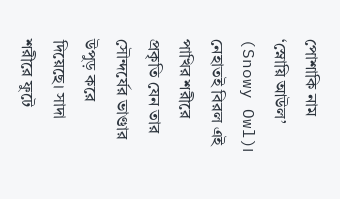পোশাকি নাম ‘স্নোয়ি আউল’ (Snowy Owl)। নেহাতই বিরল এই পাখির শরীরে প্রকৃতি যেন তার সৌন্দর্যের ভাণ্ডার উপুড় করে দিয়েছে। সাদা শরীরে ফুটে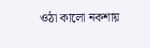ওঠা কালো নকশায়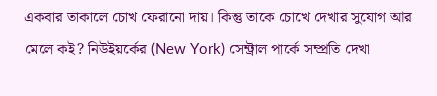একবার তাকালে চোখ ফেরানো দায়। কিন্তু তাকে চোখে দেখার সুযোগ আর মেলে কই? নিউইয়র্কের (New York) সেন্ট্রাল পার্কে সম্প্রতি দেখা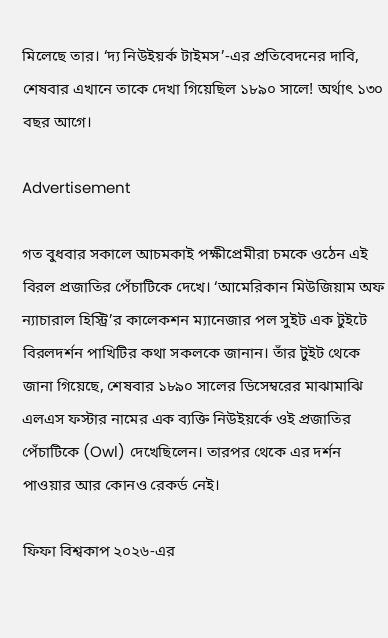মিলেছে তার। ‘দ্য নিউইয়র্ক টাইমস’-এর প্রতিবেদনের দাবি, শেষবার এখানে তাকে দেখা গিয়েছিল ১৮৯০ সালে! অর্থাৎ ১৩০ বছর আগে।

Advertisement

গত বুধবার সকালে আচমকাই পক্ষীপ্রেমীরা চমকে ওঠেন এই বিরল প্রজাতির পেঁচাটিকে দেখে। ‘আমেরিকান মিউজিয়াম অফ ন্যাচারাল হিস্ট্রি’র কালেকশন ম্যানেজার পল সুইট এক টুইটে বিরলদর্শন পাখিটির কথা সকলকে জানান। তাঁর টুইট থেকে জানা গিয়েছে, শেষবার ১৮৯০ সালের ডিসেম্বরের মাঝামাঝি এলএস ফস্টার নামের এক ব্যক্তি নিউইয়র্কে ওই প্রজাতির পেঁচাটিকে (Owl) দেখেছিলেন। তারপর থেকে এর দর্শন পাওয়ার আর কোনও রেকর্ড নেই।

ফিফা বিশ্বকাপ ২০২৬-এর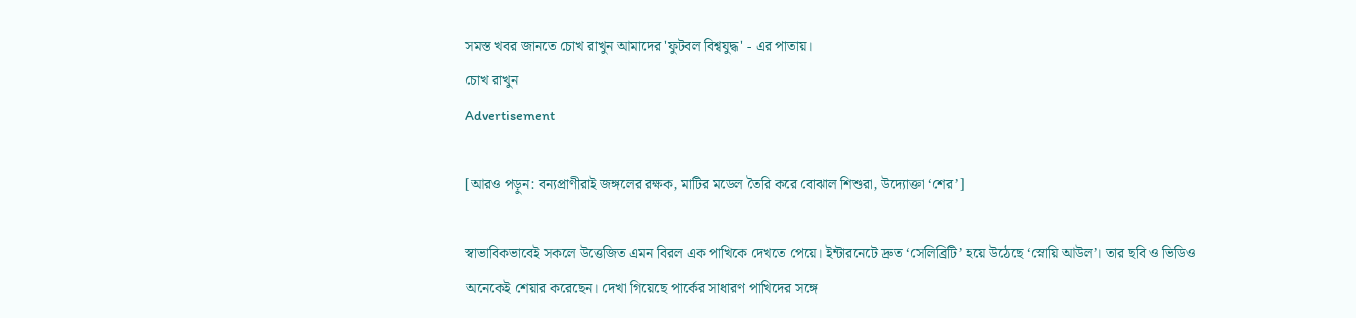সমস্ত খবর জানতে চোখ রাখুন আমাদের 'ফুটবল বিশ্বযুদ্ধ' - এর পাতায়।
চোখ রাখুন
Advertisement

[আরও পড়ুন: বন্যপ্রাণীরাই জঙ্গলের রক্ষক, মাটির মডেল তৈরি করে বোঝাল শিশুরা, উদ্যোক্তা ‘শের’]

স্বাভাবিকভাবেই সকলে উত্তেজিত এমন বিরল এক পাখিকে দেখতে পেয়ে। ইন্টারনেটে দ্রুত ‘সেলিব্রিটি’ হয়ে উঠেছে ‘স্নোয়ি আউল’। তার ছবি ও ভিডিও অনেকেই শেয়ার করেছেন। দেখা গিয়েছে পার্কের সাধারণ পাখিদের সঙ্গে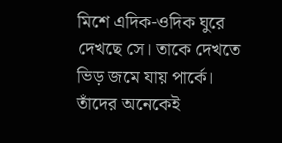মিশে এদিক-ওদিক ঘুরে দেখছে সে। তাকে দেখতে ভিড় জমে যায় পার্কে। তাঁদের অনেকেই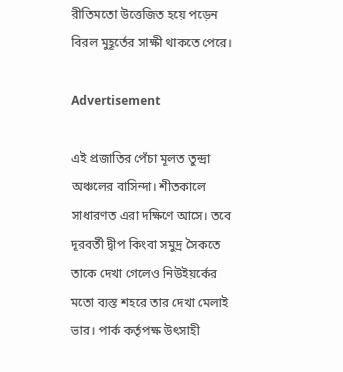রীতিমতো উত্তেজিত হয়ে পড়েন বিরল মুহূর্তের সাক্ষী থাকতে পেরে।

Advertisement

এই প্রজাতির পেঁচা মূলত তুন্দ্রা অঞ্চলের বাসিন্দা। শীতকালে সাধারণত এরা দক্ষিণে আসে। তবে দূরবর্তী দ্বীপ কিংবা সমুদ্র সৈকতে তাকে দেখা গেলেও নিউইয়র্কের মতো ব্যস্ত শহরে তার দেখা মেলাই ভার। পার্ক কর্তৃপক্ষ উৎসাহী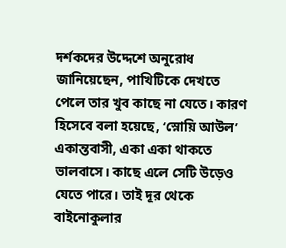দর্শকদের উদ্দেশে অনুরোধ জানিয়েছেন, পাখিটিকে দেখতে পেলে তার খুব কাছে না যেতে। কারণ হিসেবে বলা হয়েছে, ‘স্নোয়ি আউল’ একান্তবাসী, একা একা থাকতে ভালবাসে। কাছে এলে সেটি উড়েও যেতে পারে। তাই দূর থেকে বাইনোকুলার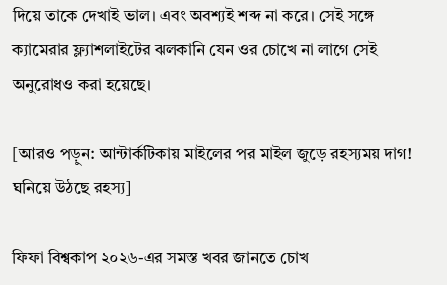দিয়ে তাকে দেখাই ভাল। এবং অবশ্যই শব্দ না করে। সেই সঙ্গে ক্যামেরার ফ্ল্যাশলাইটের ঝলকানি যেন ওর চোখে না লাগে সেই অনুরোধও করা হয়েছে।

[আরও পড়ুন: আন্টার্কটিকায় মাইলের পর মাইল জুড়ে রহস্যময় দাগ! ঘনিয়ে উঠছে রহস্য]

ফিফা বিশ্বকাপ ২০২৬-এর সমস্ত খবর জানতে চোখ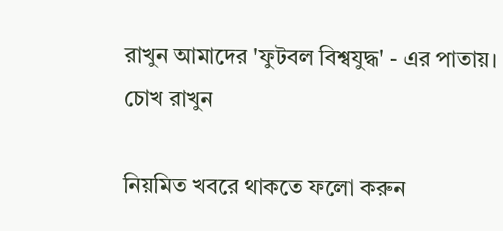রাখুন আমাদের 'ফুটবল বিশ্বযুদ্ধ' - এর পাতায়।
চোখ রাখুন

নিয়মিত খবরে থাকতে ফলো করুন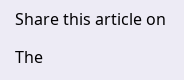Share this article on

The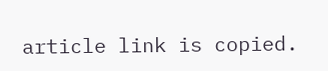article link is copied.